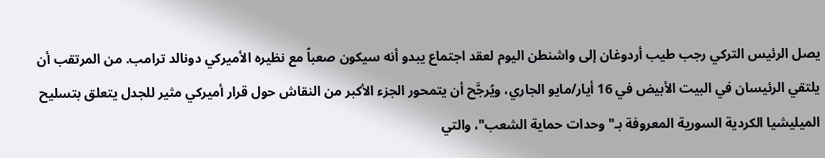يصل الرئيس التركي رجب طيب أردوغان إلى واشنطن اليوم لعقد اجتماع يبدو أنه سيكون صعباً مع نظيره الأميركي دونالد ترامب. من المرتقب أن يلتقي الرئيسان في البيت الأبيض في 16 أيار/مايو الجاري، ويُرجَّح أن يتمحور الجزء الأكبر من النقاش حول قرار أميركي مثير للجدل يتعلق بتسليح الميليشيا الكردية السورية المعروفة بـ"وحدات حماية الشعب"، والتي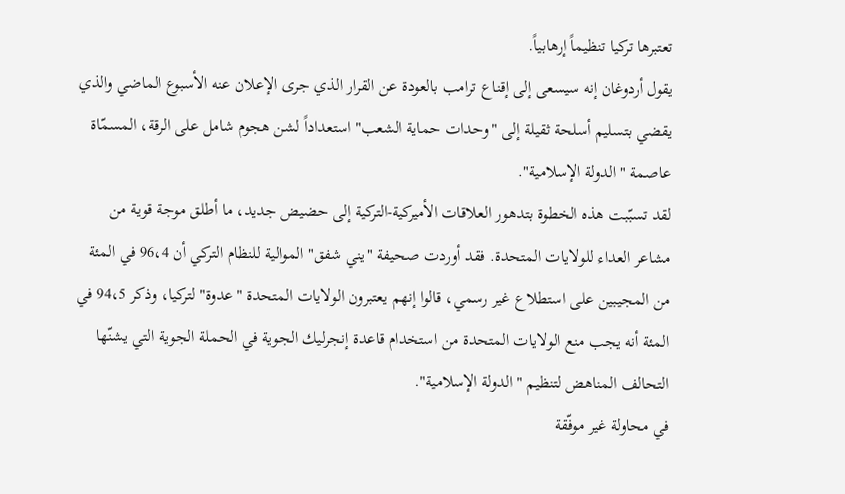تعتبرها تركيا تنظيماً إرهابياً.
يقول أردوغان إنه سيسعى إلى إقناع ترامب بالعودة عن القرار الذي جرى الإعلان عنه الأسبوع الماضي والذي يقضي بتسليم أسلحة ثقيلة إلى "وحدات حماية الشعب" استعداداً لشن هجوم شامل على الرقة، المسمّاة عاصمة "الدولة الإسلامية".
لقد تسبّبت هذه الخطوة بتدهور العلاقات الأميركية-التركية إلى حضيض جديد، ما أطلق موجة قوية من مشاعر العداء للولايات المتحدة. فقد أوردت صحيفة "يني شفق" الموالية للنظام التركي أن 96،4 في المئة من المجيبين على استطلاع غير رسمي، قالوا إنهم يعتبرون الولايات المتحدة "عدوة" لتركيا، وذكر 94،5 في المئة أنه يجب منع الولايات المتحدة من استخدام قاعدة إنجرليك الجوية في الحملة الجوية التي يشنّها التحالف المناهض لتنظيم "الدولة الإسلامية".
في محاولة غير موفّقة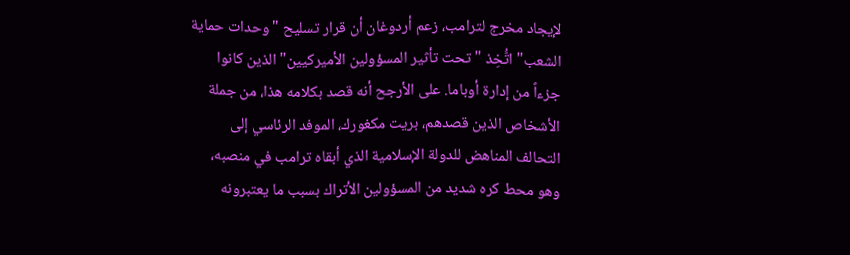لإيجاد مخرج لترامب، زعم أردوغان أن قرار تسليح "وحدات حماية الشعب" اتُّخِذ "تحت تأثير المسؤولين الأميركيين" الذين كانوا جزءاً من إدارة أوباما. على الأرجح أنه قصد بكلامه هذا، من جملة الأشخاص الذين قصدهم، بريت مكغورك، الموفد الرئاسي إلى التحالف المناهض للدولة الإسلامية الذي أبقاه ترامب في منصبه، وهو محط كره شديد من المسؤولين الأتراك بسبب ما يعتبرونه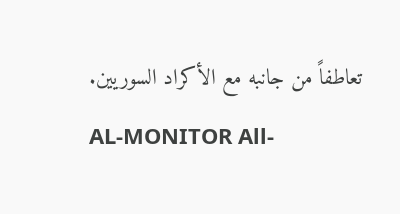تعاطفاً من جانبه مع الأكراد السوريين.
AL-MONITOR All-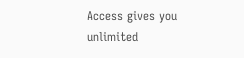Access gives you unlimited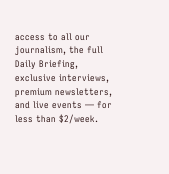access to all our journalism, the full Daily Briefing, exclusive interviews, premium newsletters, and live events — for less than $2/week.